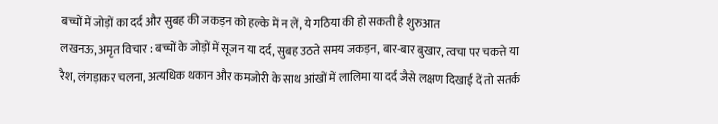बच्चों में जोड़ों का दर्द और सुबह की जकड़न को हल्के में न लें, ये गठिया की हो सकती है शुरुआत
लखनऊ, अमृत विचार : बच्चों के जोड़ों में सूजन या दर्द, सुबह उठते समय जकड़न, बार-बार बुखार, त्वचा पर चकत्ते या रैश, लंगड़ाकर चलना, अत्यधिक थकान और कमजोरी के साथ आंखों में लालिमा या दर्द जैसे लक्षण दिखाई दें तो सतर्क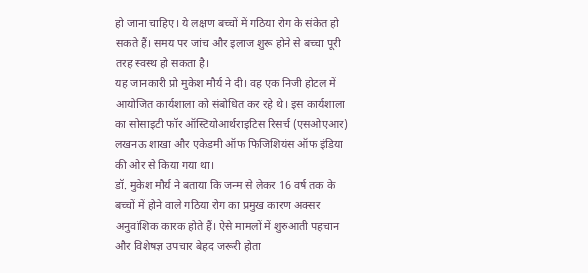हो जाना चाहिए। ये लक्षण बच्चों में गठिया रोग के संकेत हो सकते हैं। समय पर जांच और इलाज शुरू होने से बच्चा पूरी तरह स्वस्थ हो सकता है।
यह जानकारी प्रो मुकेश मौर्य ने दी। वह एक निजी होटल में आयोजित कार्यशाला को संबोधित कर रहे थे। इस कार्यशाला का सोसाइटी फॉर ऑस्टियोआर्थराइटिस रिसर्च (एसओएआर) लखनऊ शाखा और एकेडमी ऑफ फिजिशियंस ऑफ इंडिया की ओर से किया गया था।
डॉ. मुकेश मौर्य ने बताया कि जन्म से लेकर 16 वर्ष तक के बच्चों में होने वाले गठिया रोग का प्रमुख कारण अक्सर अनुवांशिक कारक होते हैं। ऐसे मामलों में शुरुआती पहचान और विशेषज्ञ उपचार बेहद जरूरी होता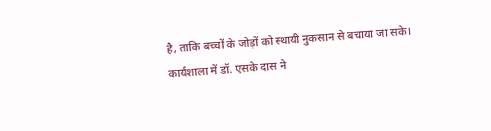है, ताकि बच्चों के जोड़ों को स्थायी नुकसान से बचाया जा सके।
कार्यशाला में डॉ. एसके दास ने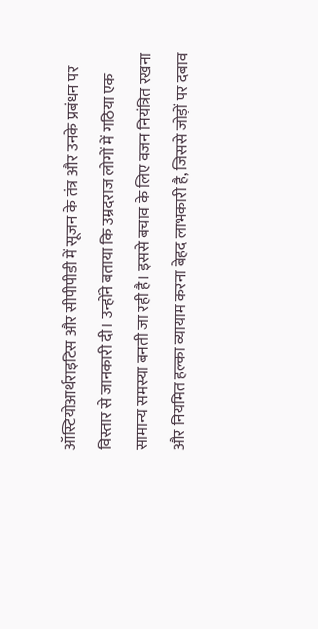ऑस्टियोआर्थराइटिस और सीपीपीडी में सूजन के तंत्र और उनके प्रबंधन पर विस्तार से जानकारी दी। उन्होंने बताया कि उम्रदराज लोगों में गठिया एक सामान्य समस्या बनती जा रही है। इससे बचाव के लिए वजन नियंत्रित रखना और नियमित हल्का व्यायाम करना बेहद लाभकारी है, जिससे जोड़ों पर दबाव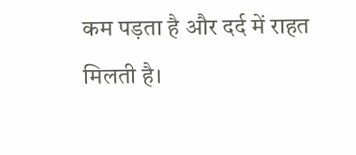कम पड़ता है और दर्द में राहत मिलती है।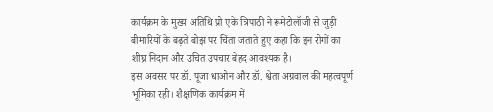कार्यक्रम के मुख्य अतिथि प्रो एके त्रिपाठी ने रूमेटोलॉजी से जुड़ी बीमारियों के बढ़ते बोझ पर चिंता जताते हुए कहा कि इन रोगों का शीघ्र निदान और उचित उपचार बेहद आवश्यक है।
इस अवसर पर डॉ. पूजा धाओन और डॉ. श्वेता अग्रवाल की महत्वपूर्ण भूमिका रही। शैक्षणिक कार्यक्रम में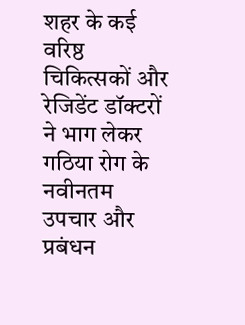शहर के कई वरिष्ठ चिकित्सकों और रेजिडेंट डॉक्टरों ने भाग लेकर गठिया रोग के नवीनतम उपचार और प्रबंधन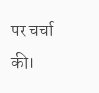पर चर्चा की।